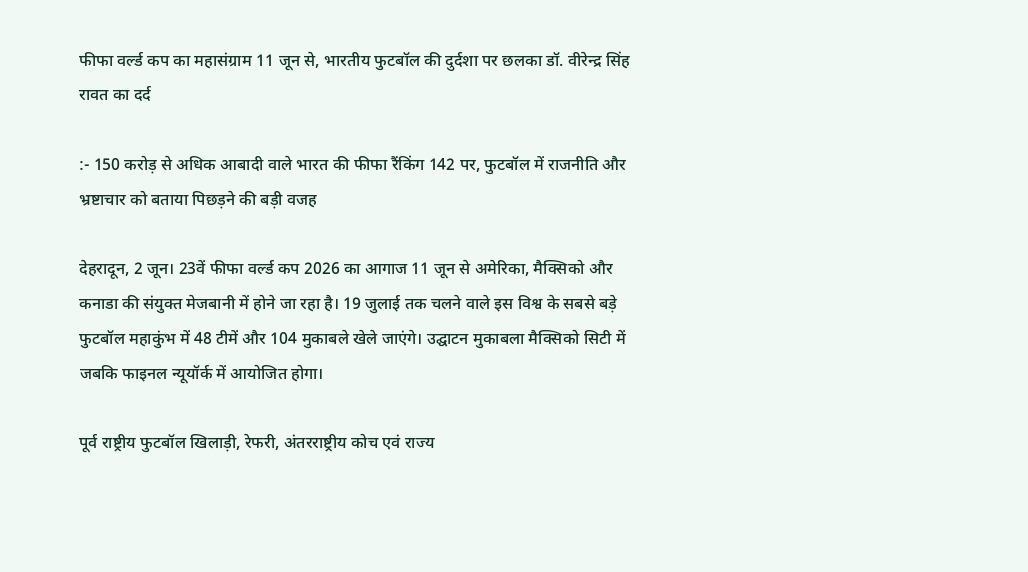फीफा वर्ल्ड कप का महासंग्राम 11 जून से, भारतीय फुटबॉल की दुर्दशा पर छलका डॉ. वीरेन्द्र सिंह रावत का दर्द

:- 150 करोड़ से अधिक आबादी वाले भारत की फीफा रैंकिंग 142 पर, फुटबॉल में राजनीति और भ्रष्टाचार को बताया पिछड़ने की बड़ी वजह

देहरादून, 2 जून। 23वें फीफा वर्ल्ड कप 2026 का आगाज 11 जून से अमेरिका, मैक्सिको और कनाडा की संयुक्त मेजबानी में होने जा रहा है। 19 जुलाई तक चलने वाले इस विश्व के सबसे बड़े फुटबॉल महाकुंभ में 48 टीमें और 104 मुकाबले खेले जाएंगे। उद्घाटन मुकाबला मैक्सिको सिटी में जबकि फाइनल न्यूयॉर्क में आयोजित होगा।

पूर्व राष्ट्रीय फुटबॉल खिलाड़ी, रेफरी, अंतरराष्ट्रीय कोच एवं राज्य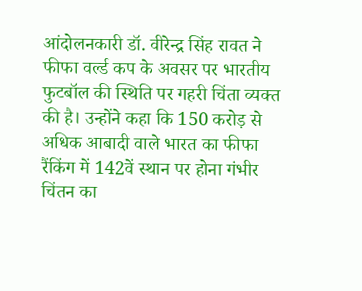आंदोलनकारी डॉ. वीरेन्द्र सिंह रावत ने फीफा वर्ल्ड कप के अवसर पर भारतीय फुटबॉल की स्थिति पर गहरी चिंता व्यक्त की है। उन्होंने कहा कि 150 करोड़ से अधिक आबादी वाले भारत का फीफा रैंकिंग में 142वें स्थान पर होना गंभीर चिंतन का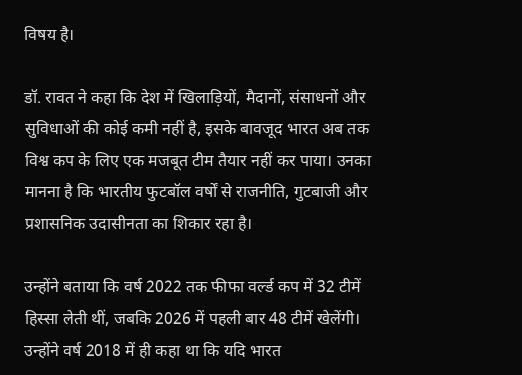विषय है।

डॉ. रावत ने कहा कि देश में खिलाड़ियों, मैदानों, संसाधनों और सुविधाओं की कोई कमी नहीं है, इसके बावजूद भारत अब तक विश्व कप के लिए एक मजबूत टीम तैयार नहीं कर पाया। उनका मानना है कि भारतीय फुटबॉल वर्षों से राजनीति, गुटबाजी और प्रशासनिक उदासीनता का शिकार रहा है।

उन्होंने बताया कि वर्ष 2022 तक फीफा वर्ल्ड कप में 32 टीमें हिस्सा लेती थीं, जबकि 2026 में पहली बार 48 टीमें खेलेंगी। उन्होंने वर्ष 2018 में ही कहा था कि यदि भारत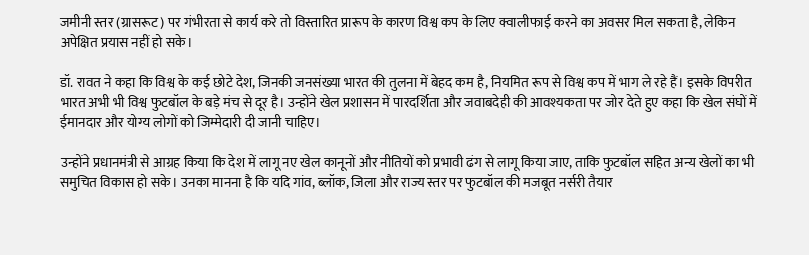जमीनी स्तर (ग्रासरूट) पर गंभीरता से कार्य करे तो विस्तारित प्रारूप के कारण विश्व कप के लिए क्वालीफाई करने का अवसर मिल सकता है, लेकिन अपेक्षित प्रयास नहीं हो सके।

डॉ. रावत ने कहा कि विश्व के कई छोटे देश, जिनकी जनसंख्या भारत की तुलना में बेहद कम है, नियमित रूप से विश्व कप में भाग ले रहे हैं। इसके विपरीत भारत अभी भी विश्व फुटबॉल के बड़े मंच से दूर है। उन्होंने खेल प्रशासन में पारदर्शिता और जवाबदेही की आवश्यकता पर जोर देते हुए कहा कि खेल संघों में ईमानदार और योग्य लोगों को जिम्मेदारी दी जानी चाहिए।

उन्होंने प्रधानमंत्री से आग्रह किया कि देश में लागू नए खेल कानूनों और नीतियों को प्रभावी ढंग से लागू किया जाए, ताकि फुटबॉल सहित अन्य खेलों का भी समुचित विकास हो सके। उनका मानना है कि यदि गांव, ब्लॉक, जिला और राज्य स्तर पर फुटबॉल की मजबूत नर्सरी तैयार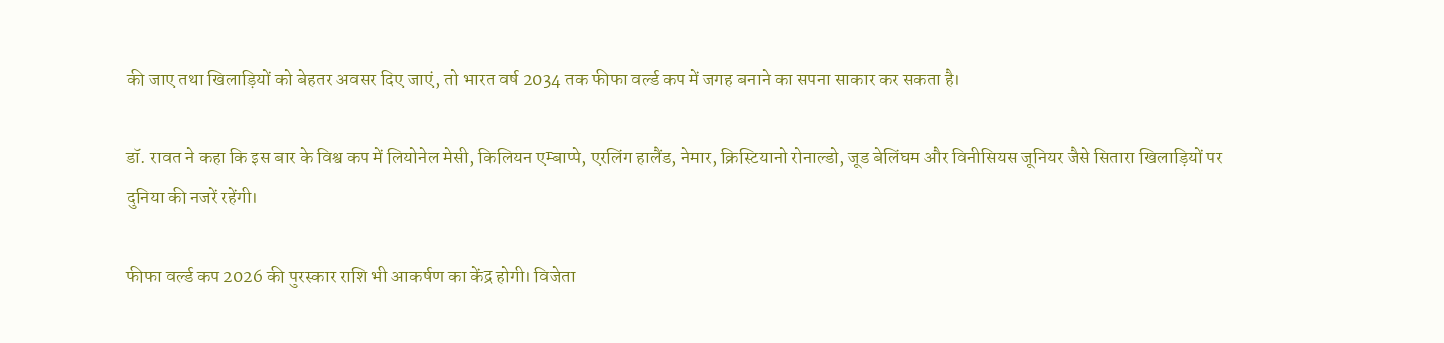की जाए तथा खिलाड़ियों को बेहतर अवसर दिए जाएं, तो भारत वर्ष 2034 तक फीफा वर्ल्ड कप में जगह बनाने का सपना साकार कर सकता है।

डॉ. रावत ने कहा कि इस बार के विश्व कप में लियोनेल मेसी, किलियन एम्बाप्पे, एरलिंग हालैंड, नेमार, क्रिस्टियानो रोनाल्डो, जूड बेलिंघम और विनीसियस जूनियर जैसे सितारा खिलाड़ियों पर दुनिया की नजरें रहेंगी।

फीफा वर्ल्ड कप 2026 की पुरस्कार राशि भी आकर्षण का केंद्र होगी। विजेता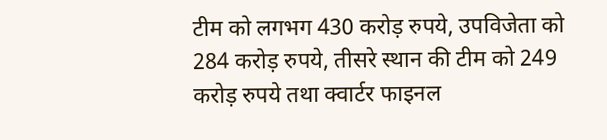टीम को लगभग 430 करोड़ रुपये, उपविजेता को 284 करोड़ रुपये, तीसरे स्थान की टीम को 249 करोड़ रुपये तथा क्वार्टर फाइनल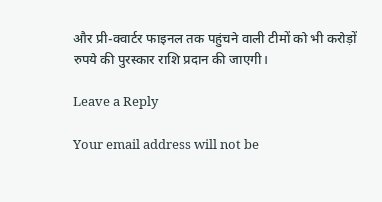और प्री-क्वार्टर फाइनल तक पहुंचने वाली टीमों को भी करोड़ों रुपये की पुरस्कार राशि प्रदान की जाएगी।

Leave a Reply

Your email address will not be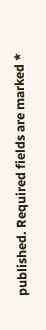published. Required fields are marked *